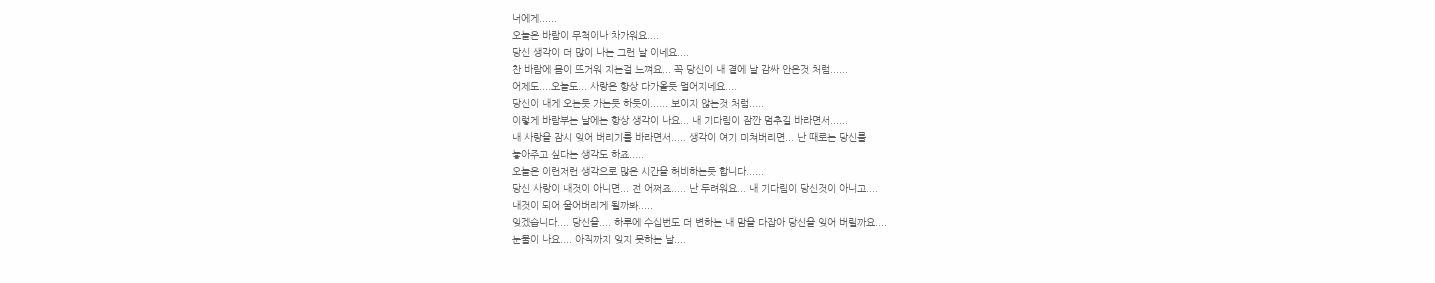너에게......
오늘은 바람이 무척이나 차가워요....
당신 생각이 더 많이 나는 그런 날 이네요....
찬 바람에 몸이 뜨거워 지는걸 느껴요... 꼭 당신이 내 곁에 날 감싸 안은것 처럼......
어제도....오늘도... 사랑은 항상 다가올듯 멀어지네요....
당신이 내게 오는듯 가는듯 하듯이...... 보이지 않는것 처럼.....
이렇게 바람부는 날에는 항상 생각이 나요... 내 기다림이 잠깐 멈추길 바라면서......
내 사랑을 잠시 잊어 버리기를 바라면서..... 생각이 여기 미쳐버리면... 난 때로는 당신를
놓아주고 싶다는 생각도 하죠.....
오늘은 이런저런 생각으로 많은 시간을 허비하는듯 합니다......
당신 사랑이 내것이 아니면... 전 어쩌죠..... 난 두려워요... 내 기다림이 당신것이 아니고....
내것이 되어 울어버리게 될까봐.....
잊겠습니다.... 당신을.... 하루에 수십번도 더 변하는 내 맘을 다잡아 당신을 잊어 버릴까요....
눈물이 나요.... 아직까지 잊지 못하는 날....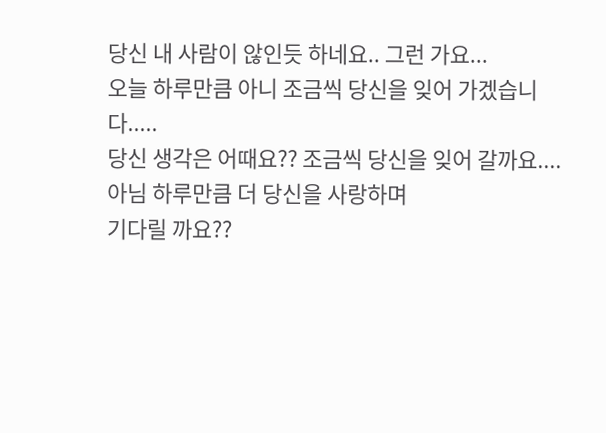당신 내 사람이 않인듯 하네요.. 그런 가요...
오늘 하루만큼 아니 조금씩 당신을 잊어 가겠습니다.....
당신 생각은 어때요?? 조금씩 당신을 잊어 갈까요.... 아님 하루만큼 더 당신을 사랑하며
기다릴 까요??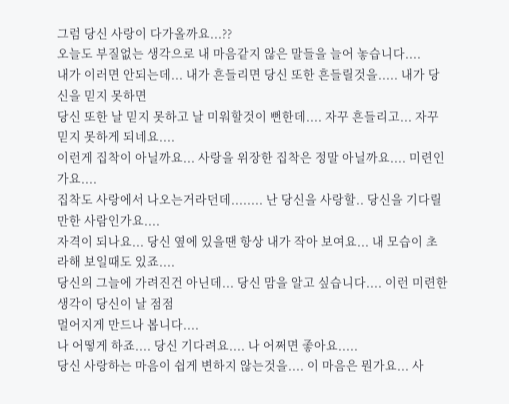그럼 당신 사랑이 다가올까요...??
오늘도 부질없는 생각으로 내 마음같지 않은 말들을 늘어 놓습니다....
내가 이러면 안되는데... 내가 흔들리면 당신 또한 흔들릴것을..... 내가 당신을 믿지 못하면
당신 또한 날 믿지 못하고 날 미워할것이 뻔한데.... 자꾸 흔들리고... 자꾸 믿지 못하게 되네요....
이런게 집착이 아닐까요... 사랑을 위장한 집착은 정말 아닐까요.... 미련인가요....
집착도 사랑에서 나오는거라던데........ 난 당신을 사랑할.. 당신을 기다릴 만한 사람인가요....
자격이 되나요... 당신 옆에 있을땐 항상 내가 작아 보여요... 내 모습이 초라해 보일때도 있죠....
당신의 그늘에 가려진건 아닌데... 당신 맘을 알고 싶습니다.... 이런 미련한 생각이 당신이 날 점점
멀어지게 만드나 봅니다....
나 어떻게 하죠.... 당신 기다려요.... 나 어쩌면 좋아요.....
당신 사랑하는 마음이 쉽게 변하지 않는것을.... 이 마음은 뭔가요... 사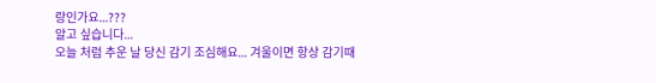랑인가요...???
알고 싶습니다...
오늘 처럼 추운 날 당신 감기 조심해요... 겨울이면 항상 감기때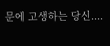문에 고생하는 당신....